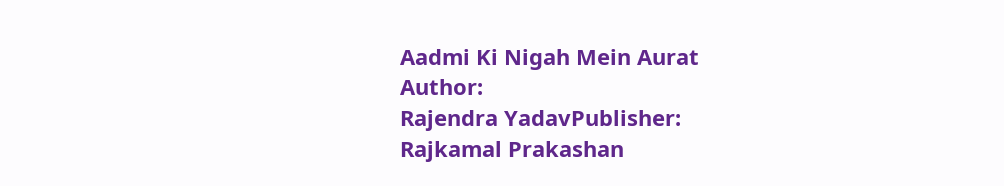Aadmi Ki Nigah Mein Aurat
Author:
Rajendra YadavPublisher:
Rajkamal Prakashan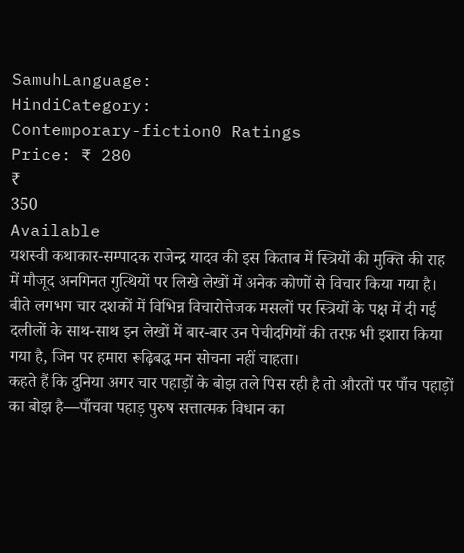SamuhLanguage:
HindiCategory:
Contemporary-fiction0 Ratings
Price: ₹ 280
₹
350
Available
यशस्वी कथाकार-सम्पादक राजेन्द्र यादव की इस किताब में स्त्रियों की मुक्ति की राह में मौजूद अनगिनत गुत्थियों पर लिखे लेखों में अनेक कोणों से विचार किया गया है। बीते लगभग चार दशकों में विभिन्न विचारोत्तेजक मसलों पर स्त्रियों के पक्ष में दी गई दलीलों के साथ-साथ इन लेखों में बार-बार उन पेचीदगियों की तरफ़ भी इशारा किया गया है, जिन पर हमारा रूढ़िबद्ध मन सोचना नहीं चाहता।
कहते हैं कि दुनिया अगर चार पहाड़ों के बोझ तले पिस रही है तो औरतों पर पाँच पहाड़ों का बोझ है—पाँचवा पहाड़ पुरुष सत्तात्मक विधान का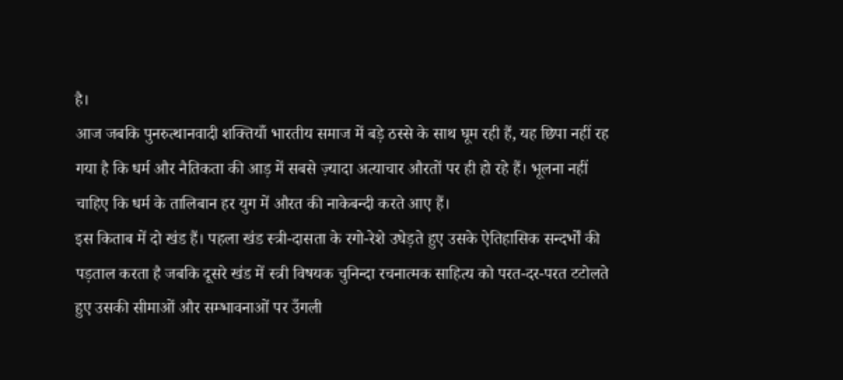है।
आज जबकि पुनरुत्थानवादी शक्तियाँ भारतीय समाज में बड़े ठस्से के साथ घूम रही हैं, यह छिपा नहीं रह गया है कि धर्म और नैतिकता की आड़ में सबसे ज़्यादा अत्याचार औरतों पर ही हो रहे हैं। भूलना नहीं चाहिए कि धर्म के तालिबान हर युग में औरत की नाकेबन्दी करते आए हैं।
इस किताब में दो खंड हैं। पहला खंड स्त्री-दासता के रगो-रेशे उधेड़ते हुए उसके ऐतिहासिक सन्दर्भों की पड़ताल करता है जबकि दूसरे खंड में स्त्री विषयक चुनिन्दा रचनात्मक साहित्य को परत-दर-परत टटोलते हुए उसकी सीमाओं और सम्भावनाओं पर उँगली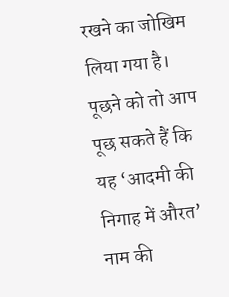रखने का जोखिम लिया गया है।
पूछने को तो आप पूछ सकते हैं कि यह ‘आदमी की निगाह में औरत’ नाम की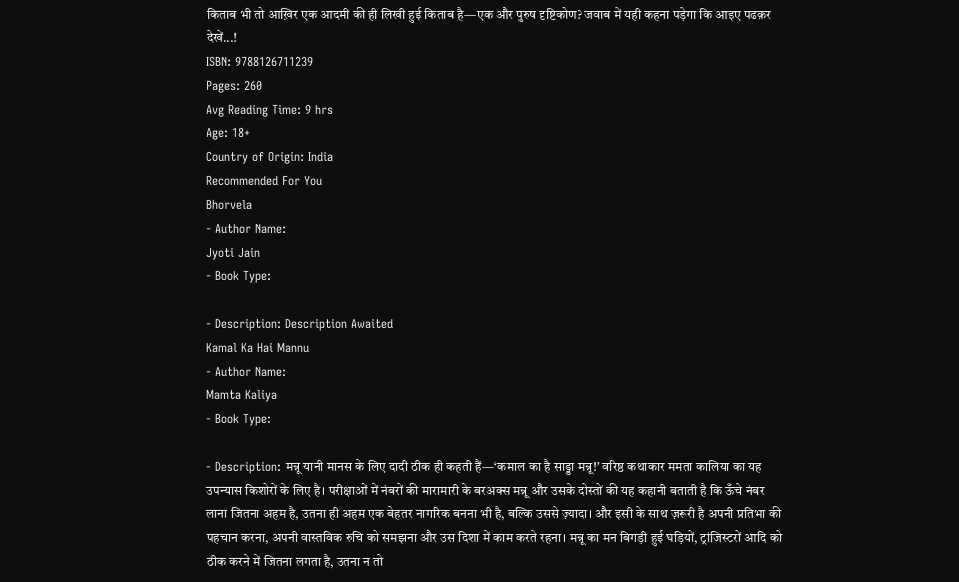किताब भी तो आख़िर एक आदमी की ही लिखी हुई किताब है—एक और पुरुष दृष्टिकोण? जवाब में यही कहना पड़ेगा कि आइए पढक़र देखें...!
ISBN: 9788126711239
Pages: 260
Avg Reading Time: 9 hrs
Age: 18+
Country of Origin: India
Recommended For You
Bhorvela
- Author Name:
Jyoti Jain
- Book Type:

- Description: Description Awaited
Kamal Ka Hai Mannu
- Author Name:
Mamta Kaliya
- Book Type:

- Description: मन्नू यानी मानस के लिए दादी ठीक ही कहती हैं—‘कमाल का है साड्डा मन्नू!’ वरिष्ठ कथाकार ममता कालिया का यह उपन्यास किशोरों के लिए है। परीक्षाओं में नंबरों की मारामारी के बरअक्स मन्नू और उसके दोस्तों की यह कहानी बताती है कि ऊँचे नंबर लाना जितना अहम है, उतना ही अहम एक बेहतर नागरिक बनना भी है, बल्कि उससे ज़्यादा। और इसी के साथ ज़रूरी है अपनी प्रतिभा की पहचान करना, अपनी वास्तविक रुचि को समझना और उस दिशा में काम करते रहना। मन्नू का मन बिगड़ी हुई घड़ियों, ट्रांजिस्टरों आदि को ठीक करने में जितना लगता है, उतना न तो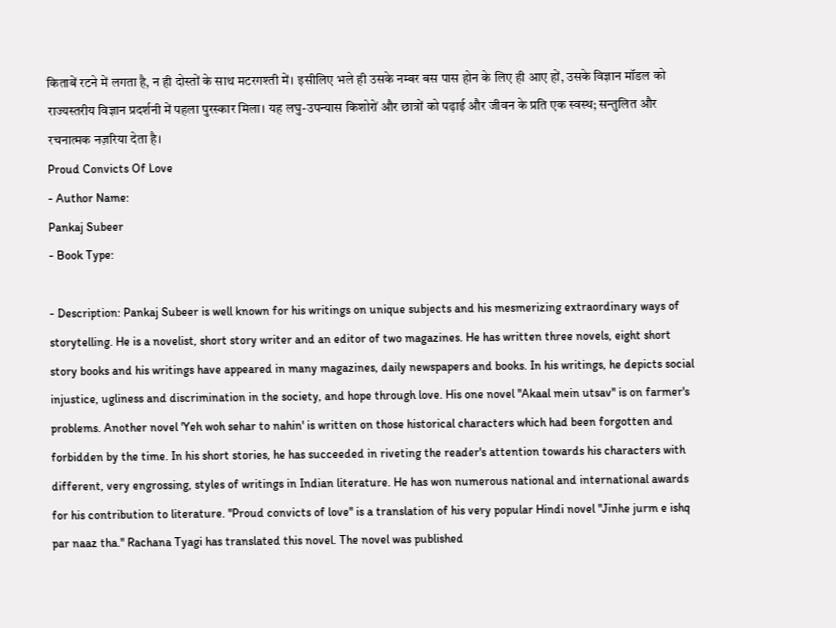किताबें रटने में लगता है, न ही दोस्तों के साथ मटरगश्ती में। इसीलिए भले ही उसके नम्बर बस पास होन के लिए ही आए हों, उसके विज्ञान मॉडल को राज्यस्तरीय विज्ञान प्रदर्शनी में पहला पुरस्कार मिला। यह लघु-उपन्यास किशोरों और छात्रों को पढ़ाई और जीवन के प्रति एक स्वस्थ; सन्तुलित और रचनात्मक नज़रिया देता है।
Proud Convicts Of Love
- Author Name:
Pankaj Subeer
- Book Type:

- Description: Pankaj Subeer is well known for his writings on unique subjects and his mesmerizing extraordinary ways of storytelling. He is a novelist, short story writer and an editor of two magazines. He has written three novels, eight short story books and his writings have appeared in many magazines, daily newspapers and books. In his writings, he depicts social injustice, ugliness and discrimination in the society, and hope through love. His one novel ''Akaal mein utsav'' is on farmer's problems. Another novel 'Yeh woh sehar to nahin' is written on those historical characters which had been forgotten and forbidden by the time. In his short stories, he has succeeded in riveting the reader's attention towards his characters with different, very engrossing, styles of writings in Indian literature. He has won numerous national and international awards for his contribution to literature. ''Proud convicts of love'' is a translation of his very popular Hindi novel ''Jinhe jurm e ishq par naaz tha.'' Rachana Tyagi has translated this novel. The novel was published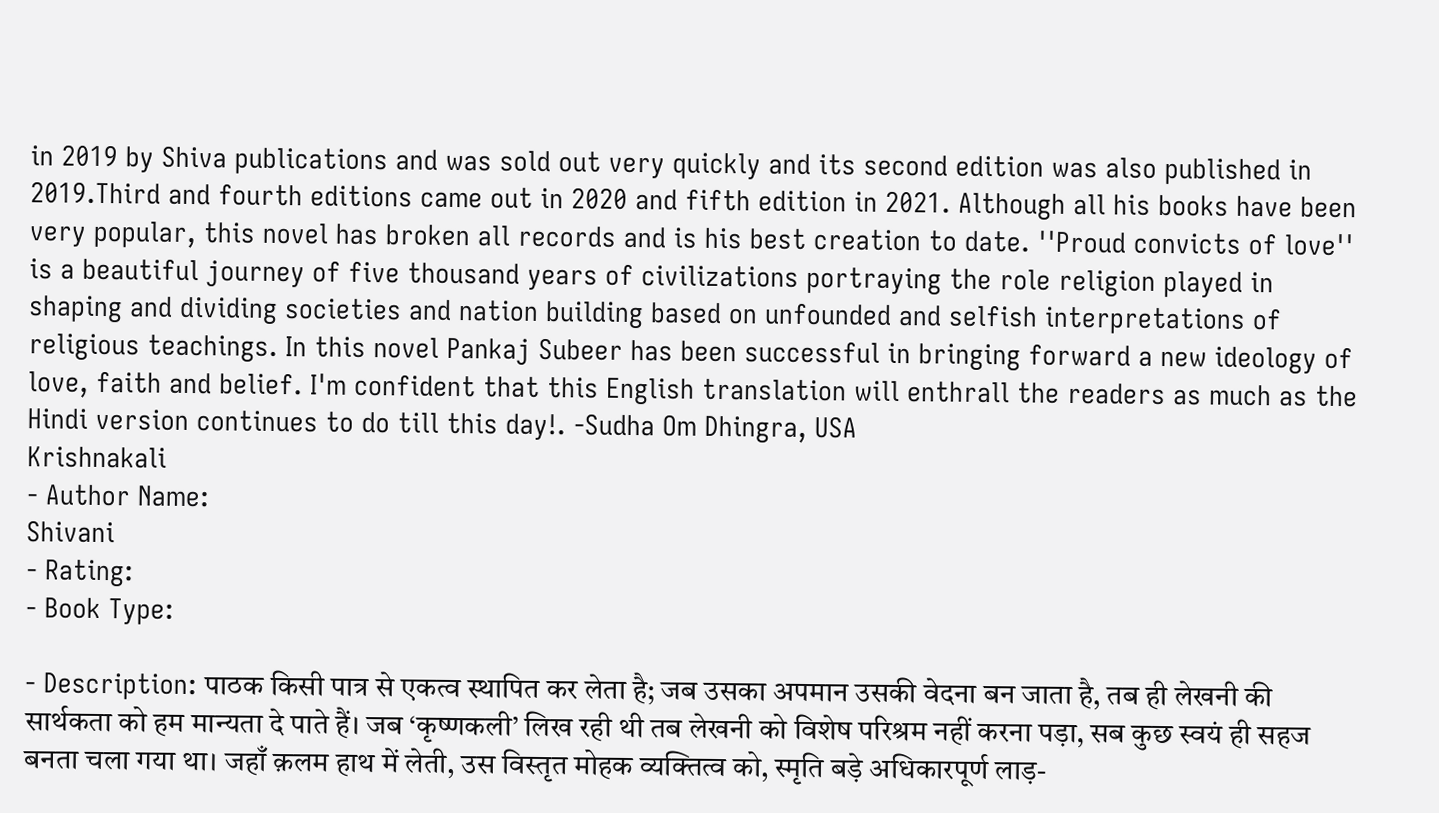in 2019 by Shiva publications and was sold out very quickly and its second edition was also published in 2019.Third and fourth editions came out in 2020 and fifth edition in 2021. Although all his books have been very popular, this novel has broken all records and is his best creation to date. ''Proud convicts of love'' is a beautiful journey of five thousand years of civilizations portraying the role religion played in shaping and dividing societies and nation building based on unfounded and selfish interpretations of religious teachings. In this novel Pankaj Subeer has been successful in bringing forward a new ideology of love, faith and belief. I'm confident that this English translation will enthrall the readers as much as the Hindi version continues to do till this day!. -Sudha Om Dhingra, USA
Krishnakali
- Author Name:
Shivani
- Rating:
- Book Type:

- Description: पाठक किसी पात्र से एकत्व स्थापित कर लेता है; जब उसका अपमान उसकी वेदना बन जाता है, तब ही लेखनी की सार्थकता को हम मान्यता दे पाते हैं। जब ‘कृष्णकली’ लिख रही थी तब लेखनी को विशेष परिश्रम नहीं करना पड़ा, सब कुछ स्वयं ही सहज बनता चला गया था। जहाँ क़लम हाथ में लेती, उस विस्तृत मोहक व्यक्तित्व को, स्मृति बड़े अधिकारपूर्ण लाड़-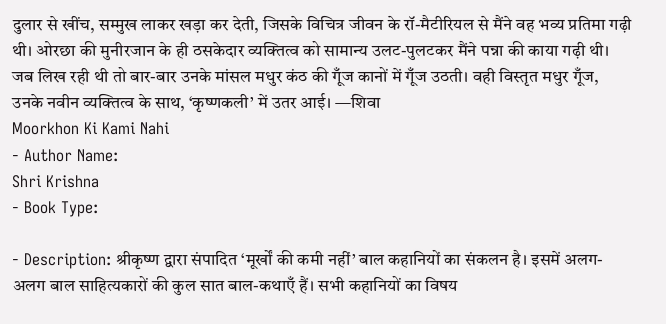दुलार से खींच, सम्मुख लाकर खड़ा कर देती, जिसके विचित्र जीवन के रॉ-मैटीरियल से मैंने वह भव्य प्रतिमा गढ़ी थी। ओरछा की मुनीरजान के ही ठसकेदार व्यक्तित्व को सामान्य उलट-पुलटकर मैंने पन्ना की काया गढ़ी थी। जब लिख रही थी तो बार-बार उनके मांसल मधुर कंठ की गूँज कानों में गूँज उठती। वही विस्तृत मधुर गूँज, उनके नवीन व्यक्तित्व के साथ, ‘कृष्णकली’ में उतर आई। —शिवा
Moorkhon Ki Kami Nahi
- Author Name:
Shri Krishna
- Book Type:

- Description: श्रीकृष्ण द्वारा संपादित ‘मूर्खों की कमी नहीं’ बाल कहानियों का संकलन है। इसमें अलग-अलग बाल साहित्यकारों की कुल सात बाल-कथाएँ हैं। सभी कहानियों का विषय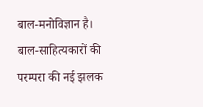बाल-मनोविज्ञान है। बाल-साहित्यकारों की परम्परा की नई झलक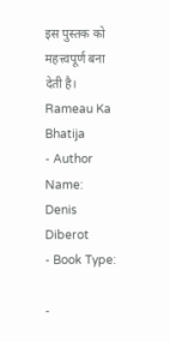इस पुस्तक को महत्त्वपूर्ण बना देती है।
Rameau Ka Bhatija
- Author Name:
Denis Diberot
- Book Type:

-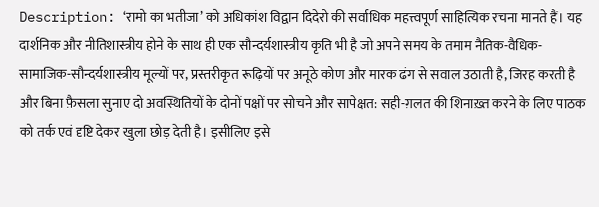Description: ‘रामो का भतीजा’ को अधिकांश विद्वान दिदेरो की सर्वाधिक महत्त्वपूर्ण साहित्यिक रचना मानते हैं। यह दार्शनिक और नीतिशास्त्रीय होने के साथ ही एक सौन्दर्यशास्त्रीय कृति भी है जो अपने समय के तमाम नैतिक-वैधिक-सामाजिक-सौन्दर्यशास्त्रीय मूल्यों पर, प्रस्तरीकृत रूढ़ियों पर अनूठे कोण और मारक ढंग से सवाल उठाती है, जिरह करती है और बिना फ़ैसला सुनाए दो अवस्थितियों के दोनों पक्षों पर सोचने और सापेक्षत: सही-ग़लत की शिनाख़्त करने के लिए पाठक को तर्क एवं दृष्टि देकर खुला छोड़ देती है। इसीलिए इसे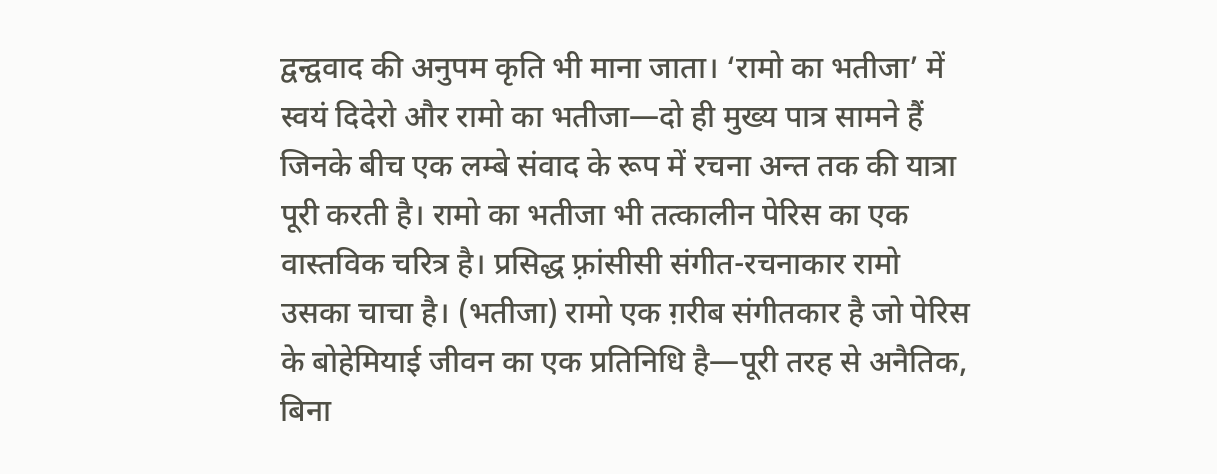द्वन्द्ववाद की अनुपम कृति भी माना जाता। ‘रामो का भतीजा’ में स्वयं दिदेरो और रामो का भतीजा—दो ही मुख्य पात्र सामने हैं जिनके बीच एक लम्बे संवाद के रूप में रचना अन्त तक की यात्रा पूरी करती है। रामो का भतीजा भी तत्कालीन पेरिस का एक वास्तविक चरित्र है। प्रसिद्ध फ़्रांसीसी संगीत-रचनाकार रामो उसका चाचा है। (भतीजा) रामो एक ग़रीब संगीतकार है जो पेरिस के बोहेमियाई जीवन का एक प्रतिनिधि है—पूरी तरह से अनैतिक, बिना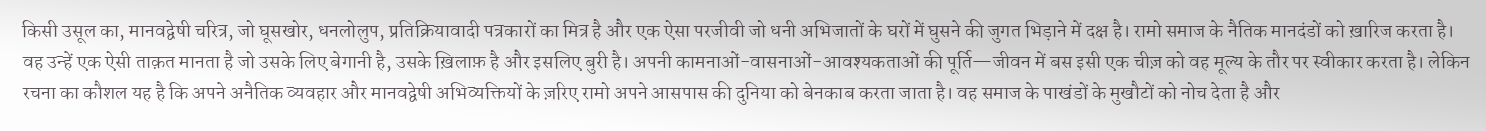किसी उसूल का, मानवद्वेषी चरित्र, जो घूसखोर, धनलोलुप, प्रतिक्रियावादी पत्रकारों का मित्र है और एक ऐसा परजीवी जो धनी अभिजातों के घरों में घुसने की जुगत भिड़ाने में दक्ष है। रामो समाज के नैतिक मानदंडों को ख़ारिज करता है। वह उन्हें एक ऐसी ताक़त मानता है जो उसके लिए बेगानी है, उसके ख़िलाफ़ है और इसलिए बुरी है। अपनी कामनाओं-वासनाओं-आवश्यकताओं की पूर्ति—जीवन में बस इसी एक चीज़ को वह मूल्य के तौर पर स्वीकार करता है। लेकिन रचना का कौशल यह है कि अपने अनैतिक व्यवहार और मानवद्वेषी अभिव्यक्तियों के ज़रिए रामो अपने आसपास की दुनिया को बेनकाब करता जाता है। वह समाज के पाखंडों के मुखौटों को नोच देता है और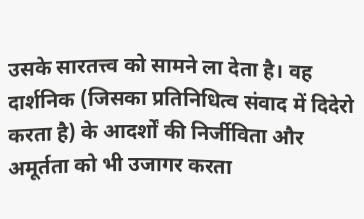उसके सारतत्त्व को सामने ला देता है। वह दार्शनिक (जिसका प्रतिनिधित्व संवाद में दिदेरो करता है) के आदर्शों की निर्जीविता और अमूर्तता को भी उजागर करता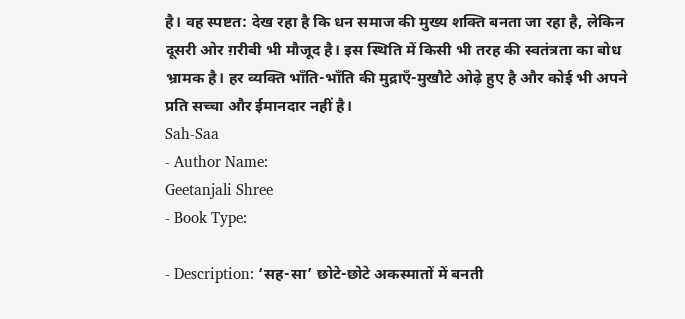है। वह स्पष्टत: देख रहा है कि धन समाज की मुख्य शक्ति बनता जा रहा है, लेकिन दूसरी ओर ग़रीबी भी मौजूद है। इस स्थिति में किसी भी तरह की स्वतंत्रता का बोध भ्रामक है। हर व्यक्ति भाँति-भाँति की मुद्राएँ-मुखौटे ओढ़े हुए है और कोई भी अपने प्रति सच्चा और ईमानदार नहीं है।
Sah-Saa
- Author Name:
Geetanjali Shree
- Book Type:

- Description: ‘सह-सा’ छोटे-छोटे अकस्मातों में बनती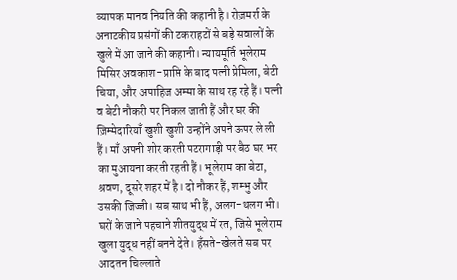व्यापक मानव नियति की कहानी है। रोज़मर्रा के अनाटकीय प्रसंगों की टकराहटों से बड़े सवालों के खुले में आ जाने की कहानी। न्यायमूर्ति भूलेराम मिसिर अवकाश-प्राप्ति के बाद पत्नी प्रेमिला, बेटी चिया, और अपाहिज अम्मा के साथ रह रहे हैं। पत्नी व बेटी नौकरी पर निकल जाती हैं और घर की ज़िम्मेदारियाँ खुशी खुशी उन्होंने अपने ऊपर ले ली हैं। माँ अपनी शोर करती पटरागाड़ी पर बैठ घर भर का मुआयना करती रहती हैं। भूलेराम का बेटा, श्रवण, दूसरे शहर में है। दो नौकर हैं, शम्भु और उसकी जिज्जी। सब साथ भी हैं, अलग-थलग भी। घरों के जाने पहचाने शीतयुद्ध में रत, जिसे भूलेराम खुला युद्ध नहीं बनने देते। हँसते-खेलते सब पर आदतन चिल्लाते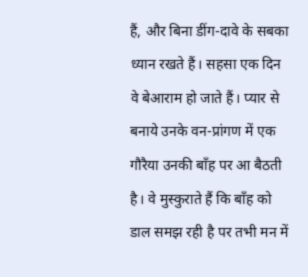हैं, और बिना डींग-दावे के सबका ध्यान रखते हैं। सहसा एक दिन वे बेआराम हो जाते हैं। प्यार से बनाये उनके वन-प्रांगण में एक गौरैया उनकी बाँह पर आ बैठती है। वे मुस्कुराते हैं कि बाँह को डाल समझ रही है पर तभी मन में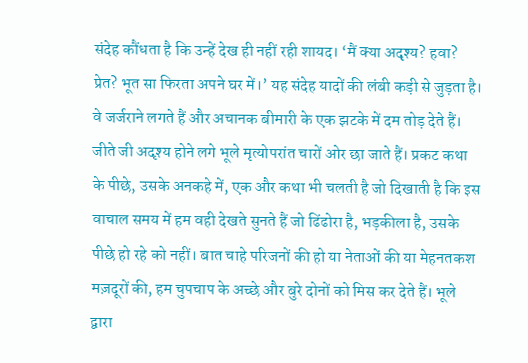संदेह कौंधता है कि उन्हें देख ही नहीं रही शायद। ‘मैं क्या अदृश्य? हवा? प्रेत? भूत सा फिरता अपने घर में।’ यह संदेह यादों की लंबी कड़ी से जुड़ता है। वे जर्जराने लगते हैं और अचानक बीमारी के एक झटके में दम तोड़ देते हैं। जीते जी अदृश्य होने लगे भूले मृत्योपरांत चारों ओर छा जाते हैं। प्रकट कथा के पीछे, उसके अनकहे में, एक और कथा भी चलती है जो दिखाती है कि इस वाचाल समय में हम वही देखते सुनते हैं जो ढिंढोरा है, भड़कीला है, उसके पीछे हो रहे को नहीं। बात चाहे परिजनों की हो या नेताओं की या मेहनतकश मज़दूरों की, हम चुपचाप के अच्छे और बुरे दोनों को मिस कर देते हैं। भूले द्वारा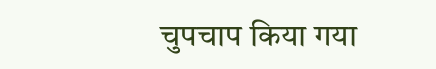चुपचाप किया गया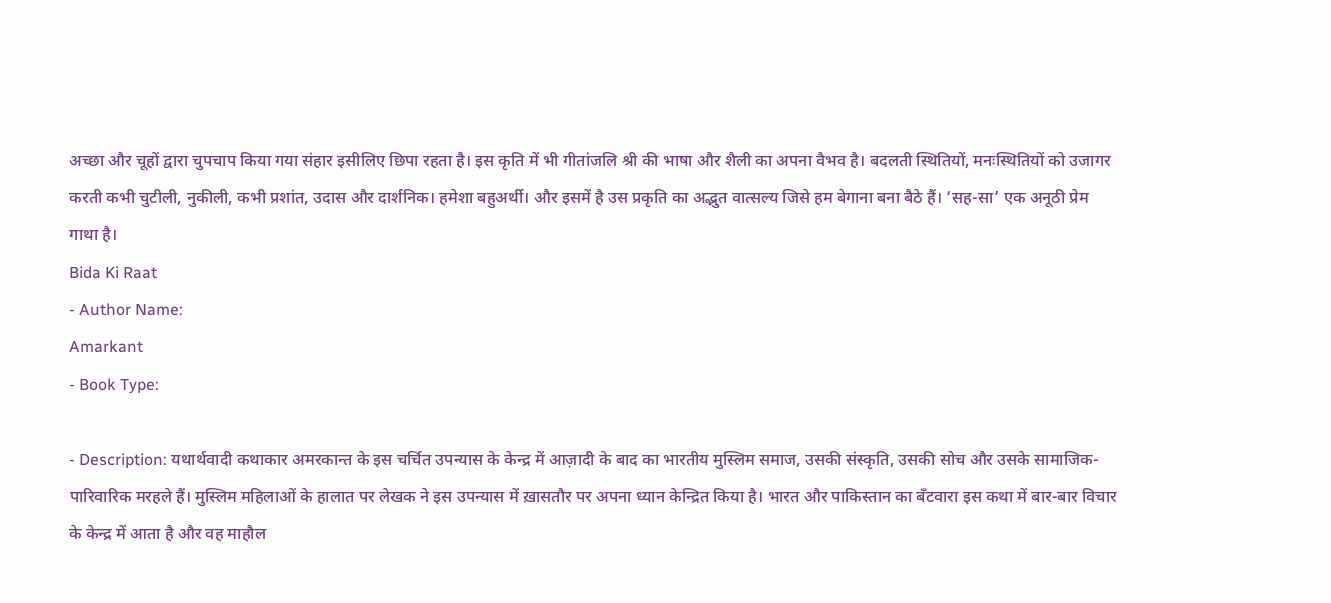अच्छा और चूहों द्वारा चुपचाप किया गया संहार इसीलिए छिपा रहता है। इस कृति में भी गीतांजलि श्री की भाषा और शैली का अपना वैभव है। बदलती स्थितियों, मनःस्थितियों को उजागर करती कभी चुटीली, नुकीली, कभी प्रशांत, उदास और दार्शनिक। हमेशा बहुअर्थी। और इसमें है उस प्रकृति का अद्भुत वात्सल्य जिसे हम बेगाना बना बैठे हैं। ‘सह-सा’ एक अनूठी प्रेम गाथा है।
Bida Ki Raat
- Author Name:
Amarkant
- Book Type:

- Description: यथार्थवादी कथाकार अमरकान्त के इस चर्चित उपन्यास के केन्द्र में आज़ादी के बाद का भारतीय मुस्लिम समाज, उसकी संस्कृति, उसकी सोच और उसके सामाजिक-पारिवारिक मरहले हैं। मुस्लिम महिलाओं के हालात पर लेखक ने इस उपन्यास में ख़ासतौर पर अपना ध्यान केन्द्रित किया है। भारत और पाकिस्तान का बँटवारा इस कथा में बार-बार विचार के केन्द्र में आता है और वह माहौल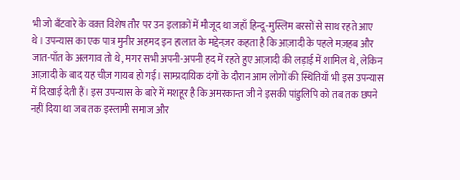भी जो बँटवारे के वक़्त विशेष तौर पर उन इलाक़ों में मौजूद था जहाँ हिन्दू-मुस्लिम बरसों से साथ रहते आए थे। उपन्यास का एक पात्र मुनीर अहमद इन हालात के मद्देनज़र कहता है कि आज़ादी के पहले मज़हब और जात-पाँत के अलगाव तो थे, मगर सभी अपनी-अपनी हद में रहते हुए आज़ादी की लड़ाई में शामिल थे, लेकिन आज़ादी के बाद यह चीज़ गायब हो गई। साम्प्रदायिक दंगों के दौरान आम लोगों की स्थितियाँ भी इस उपन्यास में दिखाई देती हैं। इस उपन्यास के बारे में मशहूर है कि अमरकान्त जी ने इसकी पांडुलिपि को तब तक छपने नहीं दिया था जब तक इस्लामी समाज और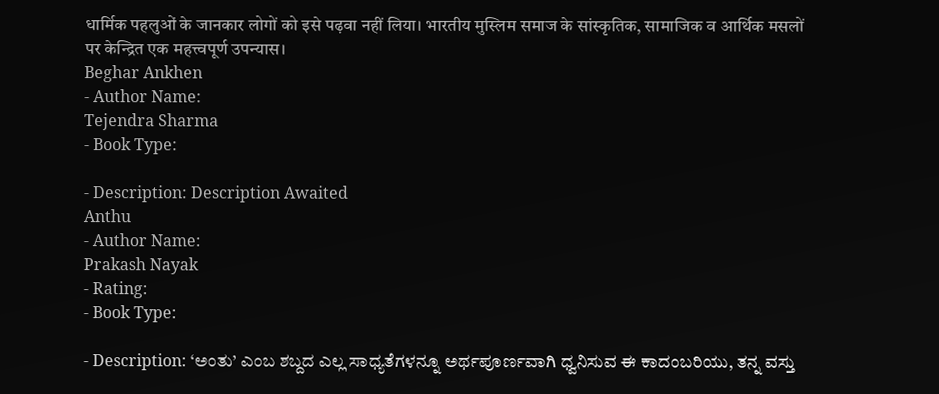धार्मिक पहलुओं के जानकार लोगों को इसे पढ़वा नहीं लिया। भारतीय मुस्लिम समाज के सांस्कृतिक, सामाजिक व आर्थिक मसलों पर केन्द्रित एक महत्त्वपूर्ण उपन्यास।
Beghar Ankhen
- Author Name:
Tejendra Sharma
- Book Type:

- Description: Description Awaited
Anthu
- Author Name:
Prakash Nayak
- Rating:
- Book Type:

- Description: ‘ಅಂತು’ ಎಂಬ ಶಬ್ದದ ಎಲ್ಲ ಸಾಧ್ಯತೆಗಳನ್ನೂ ಅರ್ಥಪೂರ್ಣವಾಗಿ ಧ್ವನಿಸುವ ಈ ಕಾದಂಬರಿಯು, ತನ್ನ ವಸ್ತು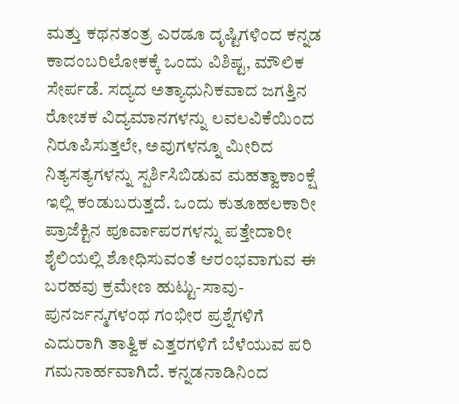ಮತ್ತು ಕಥನತಂತ್ರ ಎರಡೂ ದೃಷ್ಟಿಗಳಿಂದ ಕನ್ನಡ ಕಾದಂಬರಿಲೋಕಕ್ಕೆ ಒಂದು ವಿಶಿಷ್ಟ, ಮೌಲಿಕ ಸೇರ್ಪಡೆ. ಸದ್ಯದ ಅತ್ಯಾಧುನಿಕವಾದ ಜಗತ್ತಿನ ರೋಚಕ ವಿದ್ಯಮಾನಗಳನ್ನು ಲವಲವಿಕೆಯಿಂದ ನಿರೂಪಿಸುತ್ತಲೇ, ಅವುಗಳನ್ನೂ ಮೀರಿದ ನಿತ್ಯಸತ್ಯಗಳನ್ನು ಸ್ಪರ್ಶಿಸಿಬಿಡುವ ಮಹತ್ವಾಕಾಂಕ್ಷೆ ಇಲ್ಲಿ ಕಂಡುಬರುತ್ತದೆ. ಒಂದು ಕುತೂಹಲಕಾರೀ ಪ್ರಾಜೆಕ್ಟಿನ ಪೂರ್ವಾಪರಗಳನ್ನು ಪತ್ತೇದಾರೀ ಶೈಲಿಯಲ್ಲಿ ಶೋಧಿಸುವಂತೆ ಆರಂಭವಾಗುವ ಈ ಬರಹವು ಕ್ರಮೇಣ ಹುಟ್ಟು-ಸಾವು-ಪುನರ್ಜನ್ಮಗಳಂಥ ಗಂಭೀರ ಪ್ರಶ್ನೆಗಳಿಗೆ ಎದುರಾಗಿ ತಾತ್ವಿಕ ಎತ್ತರಗಳಿಗೆ ಬೆಳೆಯುವ ಪರಿ ಗಮನಾರ್ಹವಾಗಿದೆ. ಕನ್ನಡನಾಡಿನಿಂದ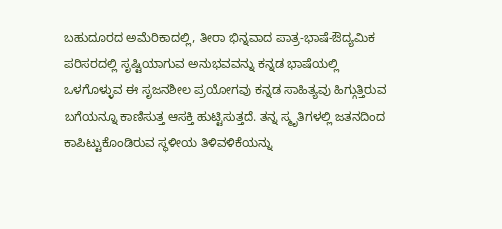ಬಹುದೂರದ ಅಮೆರಿಕಾದಲ್ಲಿ, ತೀರಾ ಭಿನ್ನವಾದ ಪಾತ್ರ-ಭಾಷೆ-ಔದ್ಯಮಿಕ ಪರಿಸರದಲ್ಲಿ ಸೃಷ್ಟಿಯಾಗುವ ಅನುಭವವನ್ನು ಕನ್ನಡ ಭಾಷೆಯಲ್ಲಿ ಒಳಗೊಳ್ಳುವ ಈ ಸೃಜನಶೀಲ ಪ್ರಯೋಗವು ಕನ್ನಡ ಸಾಹಿತ್ಯವು ಹಿಗ್ಗುತ್ತಿರುವ ಬಗೆಯನ್ನೂ ಕಾಣಿಸುತ್ತ ಆಸಕ್ತಿ ಹುಟ್ಟಿಸುತ್ತದೆ. ತನ್ನ ಸ್ಮೃತಿಗಳಲ್ಲಿ ಜತನದಿಂದ ಕಾಪಿಟ್ಟುಕೊಂಡಿರುವ ಸ್ಥಳೀಯ ತಿಳಿವಳಿಕೆಯನ್ನು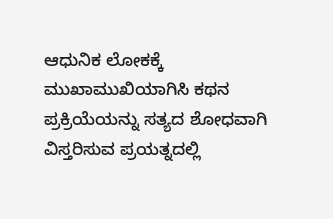ಆಧುನಿಕ ಲೋಕಕ್ಕೆ ಮುಖಾಮುಖಿಯಾಗಿಸಿ ಕಥನ ಪ್ರಕ್ರಿಯೆಯನ್ನು ಸತ್ಯದ ಶೋಧವಾಗಿ ವಿಸ್ತರಿಸುವ ಪ್ರಯತ್ನದಲ್ಲಿ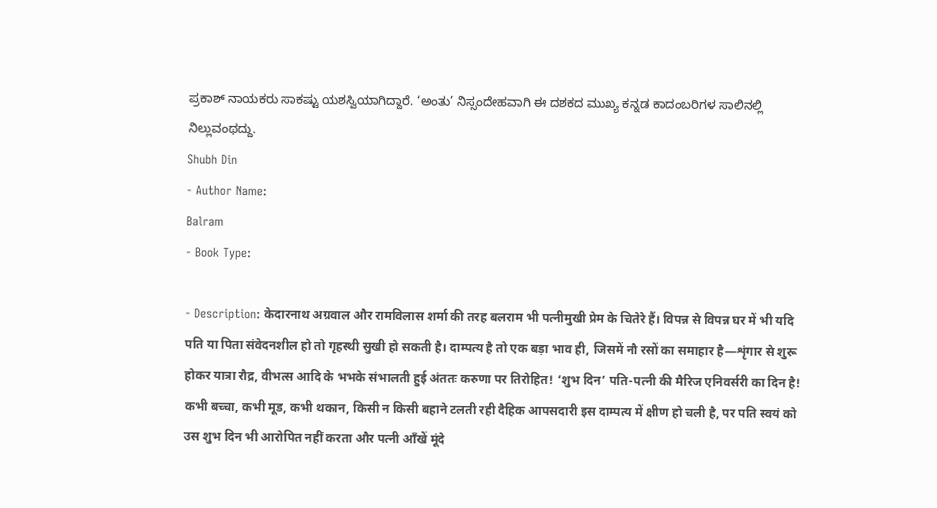ಪ್ರಕಾಶ್ ನಾಯಕರು ಸಾಕಷ್ಟು ಯಶಸ್ವಿಯಾಗಿದ್ದಾರೆ. ‘ಅಂತು’ ನಿಸ್ಸಂದೇಹವಾಗಿ ಈ ದಶಕದ ಮುಖ್ಯ ಕನ್ನಡ ಕಾದಂಬರಿಗಳ ಸಾಲಿನಲ್ಲಿ ನಿಲ್ಲುವಂಥದ್ದು.
Shubh Din
- Author Name:
Balram
- Book Type:

- Description: केदारनाथ अग्रवाल और रामविलास शर्मा की तरह बलराम भी पत्नीमुखी प्रेम के चितेरे हैं। विपन्न से विपन्न घर में भी यदि पति या पिता संवेदनशील हो तो गृहस्थी सुखी हो सकती है। दाम्पत्य है तो एक बड़ा भाव ही, जिसमें नौ रसों का समाहार है—शृंगार से शुरू होकर यात्रा रौद्र, वीभत्स आदि के भभके संभालती हुई अंततः करुणा पर तिरोहित! ‘शुभ दिन’ पति-पत्नी की मैरिज एनिवर्सरी का दिन है! कभी बच्चा, कभी मूड, कभी थकान, किसी न किसी बहाने टलती रही दैहिक आपसदारी इस दाम्पत्य में क्षीण हो चली है, पर पति स्वयं को उस शुभ दिन भी आरोपित नहीं करता और पत्नी आँखें मूंदे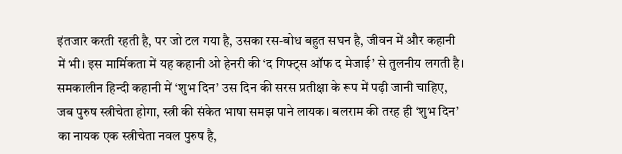इंतजार करती रहती है, पर जो टल गया है, उसका रस-बोध बहुत सघन है, जीवन में और कहानी में भी। इस मार्मिकता में यह कहानी ओ हेनरी की ‘द गिफ्ट्स ऑफ द मेजाई’ से तुलनीय लगती है। समकालीन हिन्दी कहानी में ‘शुभ दिन’ उस दिन की सरस प्रतीक्षा के रूप में पढ़ी जानी चाहिए, जब पुरुष स्त्रीचेता होगा, स्त्री की संकेत भाषा समझ पाने लायक। बलराम की तरह ही ‘शुभ दिन’ का नायक एक स्त्रीचेता नवल पुरुष है,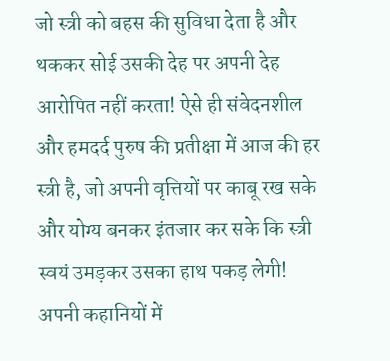जो स्त्री को बहस की सुविधा देता है और थककर सोई उसकी देह पर अपनी देह आरोपित नहीं करता! ऐसे ही संवेदनशील और हमदर्द पुरुष की प्रतीक्षा में आज की हर स्त्री है, जो अपनी वृत्तियों पर काबू रख सके और योग्य बनकर इंतजार कर सके कि स्त्री स्वयं उमड़कर उसका हाथ पकड़ लेगी! अपनी कहानियों में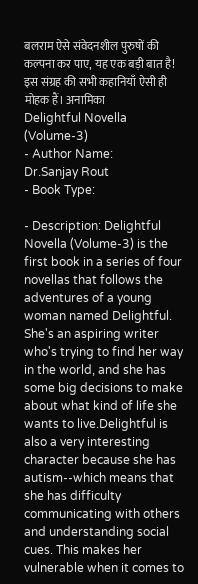बलराम ऐसे संवेदनशील पुरुषों की कल्पना कर पाए, यह एक बड़ी बात है! इस संग्रह की सभी कहानियाँ ऐसी ही मोहक हैं। अनामिका
Delightful Novella (Volume-3)
- Author Name:
Dr.Sanjay Rout
- Book Type:

- Description: Delightful Novella (Volume-3) is the first book in a series of four novellas that follows the adventures of a young woman named Delightful. She's an aspiring writer who's trying to find her way in the world, and she has some big decisions to make about what kind of life she wants to live.Delightful is also a very interesting character because she has autism--which means that she has difficulty communicating with others and understanding social cues. This makes her vulnerable when it comes to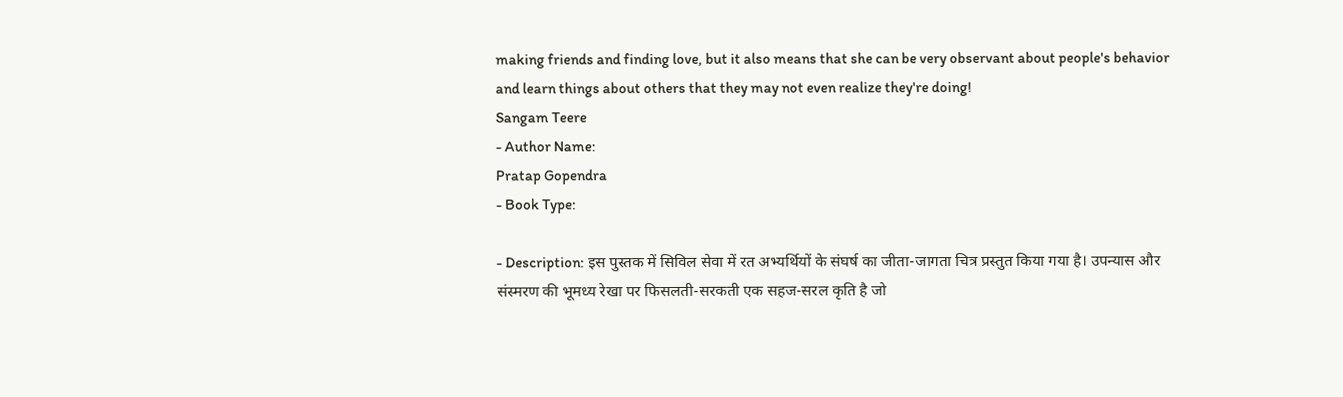making friends and finding love, but it also means that she can be very observant about people's behavior and learn things about others that they may not even realize they're doing!
Sangam Teere
- Author Name:
Pratap Gopendra
- Book Type:

- Description: इस पुस्तक में सिविल सेवा में रत अभ्यर्थियों के संघर्ष का जीता-जागता चित्र प्रस्तुत किया गया है। उपन्यास और संस्मरण की भूमध्य रेखा पर फिसलती-सरकती एक सहज-सरल कृति है जो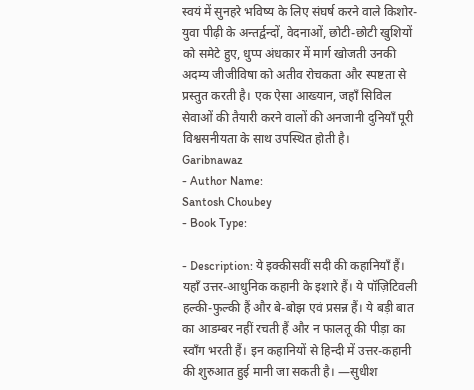स्वयं में सुनहरे भविष्य के लिए संघर्ष करने वाले किशोर-युवा पीढ़ी के अन्तर्द्वन्दों, वेदनाओं, छोटी-छोटी खुशियों को समेटे हुए, धुप्प अंधकार में मार्ग खोजती उनकी अदम्य जीजीविषा को अतीव रोचकता और स्पष्टता से प्रस्तुत करती है। एक ऐसा आख्यान, जहाँ सिविल सेवाओं की तैयारी करने वालों की अनजानी दुनियाँ पूरी विश्वसनीयता के साथ उपस्थित होती है।
Garibnawaz
- Author Name:
Santosh Choubey
- Book Type:

- Description: ये इक्कीसवीं सदी की कहानियाँ हैं। यहाँ उत्तर-आधुनिक कहानी के इशारे हैं। ये पॉज़िटिवली हल्की-फुल्की हैं और बे-बोझ एवं प्रसन्न हैं। ये बड़ी बात का आडम्बर नहीं रचती हैं और न फालतू की पीड़ा का स्वाँग भरती हैं। इन कहानियों से हिन्दी में उत्तर-कहानी की शुरुआत हुई मानी जा सकती है। —सुधीश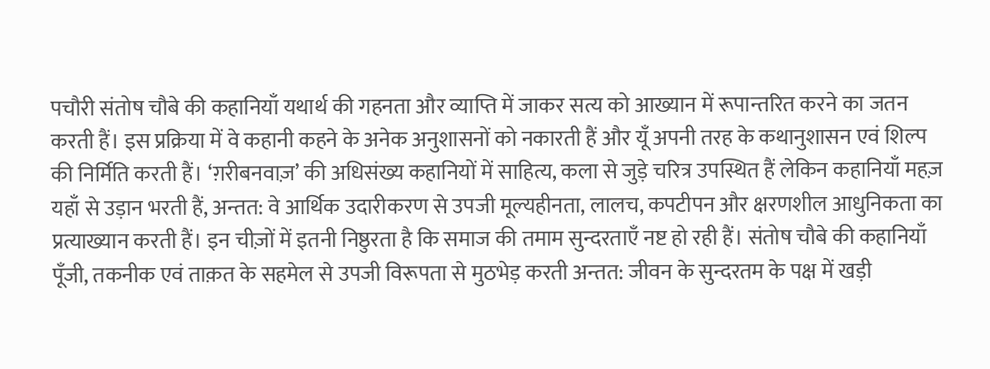पचौरी संतोष चौबे की कहानियाँ यथार्थ की गहनता और व्याप्ति में जाकर सत्य को आख्यान में रूपान्तरित करने का जतन करती हैं। इस प्रक्रिया में वे कहानी कहने के अनेक अनुशासनों को नकारती हैं और यूँ अपनी तरह के कथानुशासन एवं शिल्प की निर्मिति करती हैं। ‘ग़रीबनवाज़’ की अधिसंख्य कहानियों में साहित्य, कला से जुड़े चरित्र उपस्थित हैं लेकिन कहानियाँ महज़ यहाँ से उड़ान भरती हैं, अन्तत: वे आर्थिक उदारीकरण से उपजी मूल्यहीनता, लालच, कपटीपन और क्षरणशील आधुनिकता का प्रत्याख्यान करती हैं। इन चीज़ों में इतनी निष्ठुरता है कि समाज की तमाम सुन्दरताएँ नष्ट हो रही हैं। संतोष चौबे की कहानियाँ पूँजी, तकनीक एवं ताक़त के सहमेल से उपजी विरूपता से मुठभेड़ करती अन्तत: जीवन के सुन्दरतम के पक्ष में खड़ी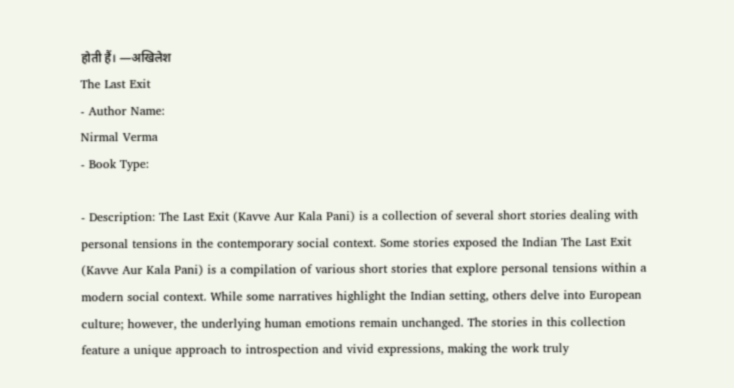होती हैं। —अखिलेश
The Last Exit
- Author Name:
Nirmal Verma
- Book Type:

- Description: The Last Exit (Kavve Aur Kala Pani) is a collection of several short stories dealing with personal tensions in the contemporary social context. Some stories exposed the Indian The Last Exit (Kavve Aur Kala Pani) is a compilation of various short stories that explore personal tensions within a modern social context. While some narratives highlight the Indian setting, others delve into European culture; however, the underlying human emotions remain unchanged. The stories in this collection feature a unique approach to introspection and vivid expressions, making the work truly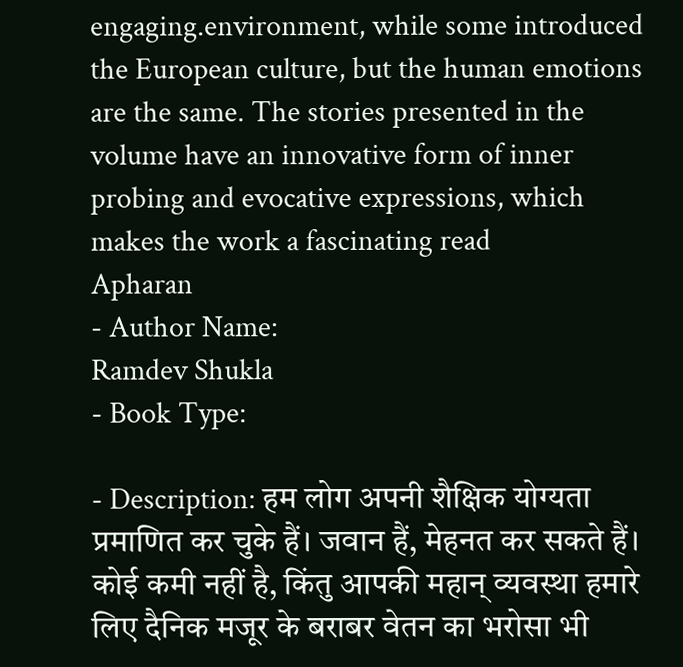engaging.environment, while some introduced the European culture, but the human emotions are the same. The stories presented in the volume have an innovative form of inner probing and evocative expressions, which makes the work a fascinating read
Apharan
- Author Name:
Ramdev Shukla
- Book Type:

- Description: हम लोग अपनी शैक्षिक योग्यता प्रमाणित कर चुके हैं। जवान हैं, मेहनत कर सकते हैं। कोई कमी नहीं है, किंतु आपकी महान् व्यवस्था हमारे लिए दैनिक मजूर के बराबर वेतन का भरोसा भी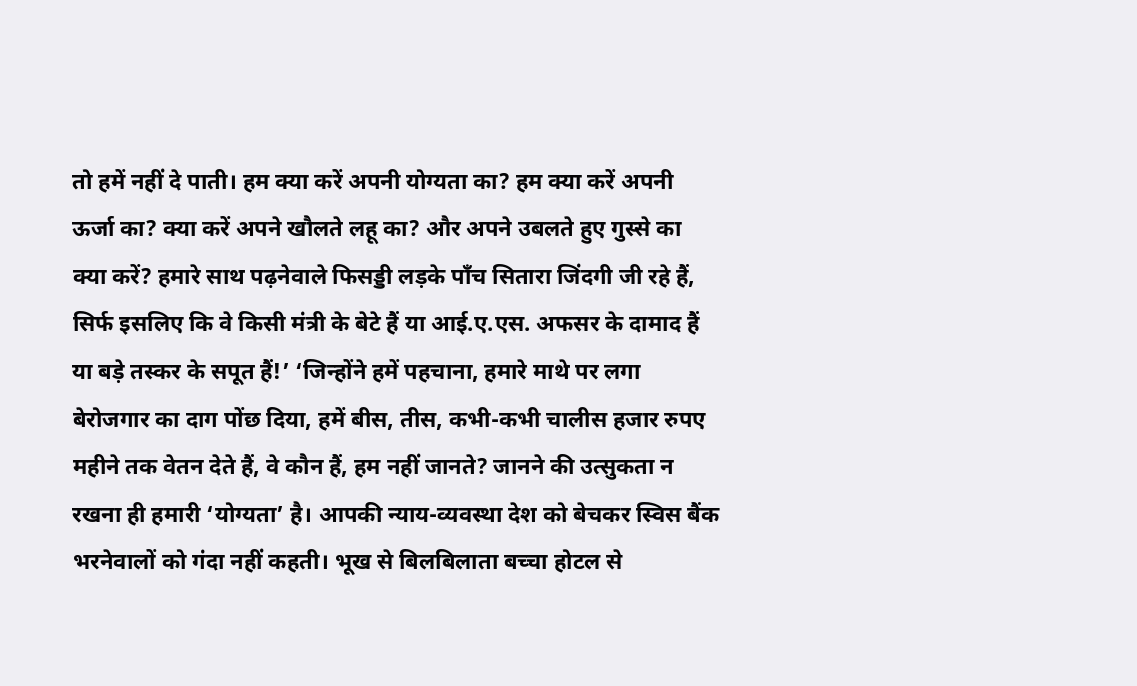तो हमें नहीं दे पाती। हम क्या करें अपनी योग्यता का? हम क्या करें अपनी ऊर्जा का? क्या करें अपने खौलते लहू का? और अपने उबलते हुए गुस्से का क्या करें? हमारे साथ पढ़नेवाले फिसड्डी लड़के पाँच सितारा जिंदगी जी रहे हैं, सिर्फ इसलिए कि वे किसी मंत्री के बेटे हैं या आई.ए.एस. अफसर के दामाद हैं या बड़े तस्कर के सपूत हैं!’ ‘जिन्होंने हमें पहचाना, हमारे माथे पर लगा बेरोजगार का दाग पोंछ दिया, हमें बीस, तीस, कभी-कभी चालीस हजार रुपए महीने तक वेतन देते हैं, वे कौन हैं, हम नहीं जानते? जानने की उत्सुकता न रखना ही हमारी ‘योग्यता’ है। आपकी न्याय-व्यवस्था देश को बेचकर स्विस बैंक भरनेवालों को गंदा नहीं कहती। भूख से बिलबिलाता बच्चा होटल से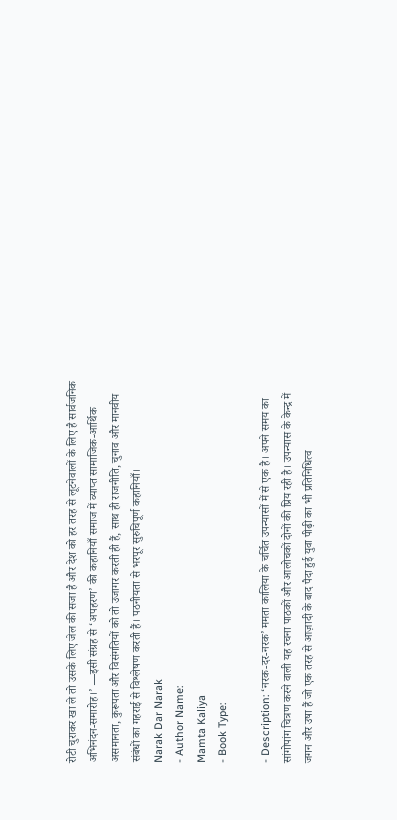रोटी चुराकर खा ले तो उसके लिए जेल की सजा है और देश को हर तरह से लूटनेवालों के लिए है सार्वजनिक अभिनंदन-समारोह।’ —इसी संग्रह से ‘अपहरण’ की कहानियाँ समाज में व्याप्त सामाजिक-आर्थिक असमानता, कुरूपता और विसंगतियों को तो उजागर करती ही हैं, साथ ही राजनीति, चुनाव और मानवीय संबंधों का गहराई से विश्लेषण करती हैं। पठनीयता से भरपूर सुरुचिपूर्ण कहानियाँ।
Narak Dar Narak
- Author Name:
Mamta Kaliya
- Book Type:

- Description: ‘नरक-दर-नरक’ ममता कालिया के चर्चित उपन्यासों में से एक है। अपने समय का सांगोपांग चित्रण करने वाली यह रचना पाठकों और आलोचकों दोनों की प्रिय रही है। उपन्यास के केन्द्र में जगन और उषा हैं जो एक तरह से आज़ादी के बाद पैदा हुई युवा पीढ़ी का भी प्रतिनिधित्व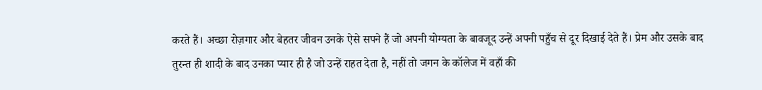करते हैं। अच्छा रोज़गार और बेहतर जीवन उनके ऐसे सपने हैं जो अपनी योग्यता के बावजूद उन्हें अपनी पहुँच से दूर दिखाई देते हैं। प्रेम और उसके बाद तुरन्त ही शादी के बाद उनका प्यार ही है जो उन्हें राहत देता है, नहीं तो जगन के कॉलेज में वहाँ की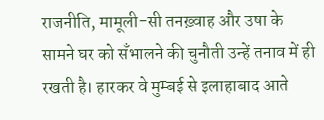राजनीति, मामूली-सी तनख़्वाह और उषा के सामने घर को सँभालने की चुनौती उन्हें तनाव में ही रखती है। हारकर वे मुम्बई से इलाहाबाद आते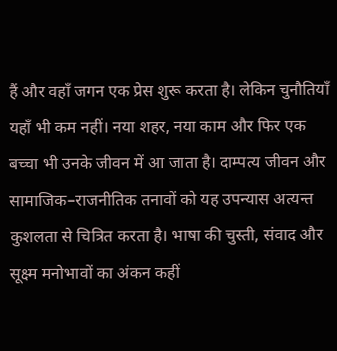हैं और वहाँ जगन एक प्रेस शुरू करता है। लेकिन चुनौतियाँ यहाँ भी कम नहीं। नया शहर, नया काम और फिर एक बच्चा भी उनके जीवन में आ जाता है। दाम्पत्य जीवन और सामाजिक–राजनीतिक तनावों को यह उपन्यास अत्यन्त कुशलता से चित्रित करता है। भाषा की चुस्ती, संवाद और सूक्ष्म मनोभावों का अंकन कहीं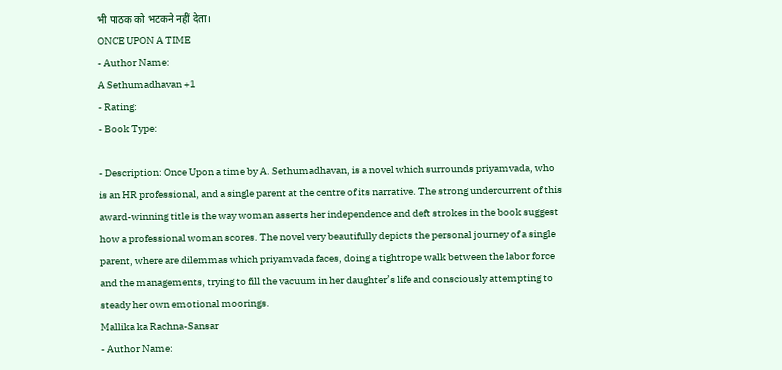भी पाठक को भटकने नहीं देता।
ONCE UPON A TIME
- Author Name:
A Sethumadhavan +1
- Rating:
- Book Type:

- Description: Once Upon a time by A. Sethumadhavan, is a novel which surrounds priyamvada, who is an HR professional, and a single parent at the centre of its narrative. The strong undercurrent of this award-winning title is the way woman asserts her independence and deft strokes in the book suggest how a professional woman scores. The novel very beautifully depicts the personal journey of a single parent, where are dilemmas which priyamvada faces, doing a tightrope walk between the labor force and the managements, trying to fill the vacuum in her daughter’s life and consciously attempting to steady her own emotional moorings.
Mallika ka Rachna-Sansar
- Author Name: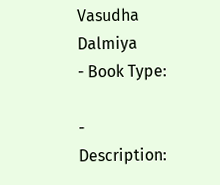Vasudha Dalmiya
- Book Type:

- Description: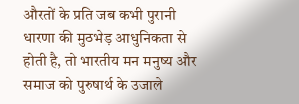औरतों के प्रति जब कभी पुरानी धारणा की मुठभेड़ आधुनिकता से होती है, तो भारतीय मन मनुष्य और समाज को पुरुषार्थ के उजाले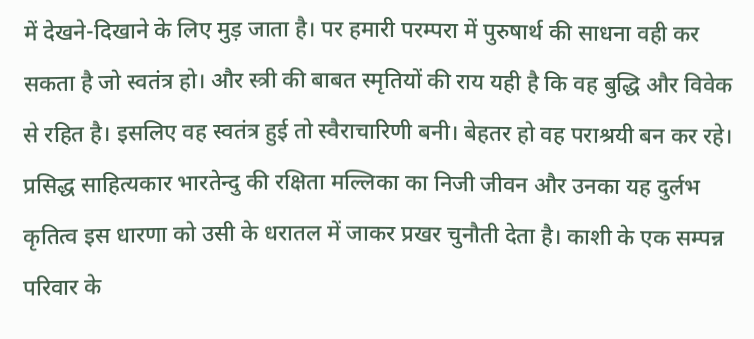में देखने-दिखाने के लिए मुड़ जाता है। पर हमारी परम्परा में पुरुषार्थ की साधना वही कर सकता है जो स्वतंत्र हो। और स्त्री की बाबत स्मृतियों की राय यही है कि वह बुद्धि और विवेक से रहित है। इसलिए वह स्वतंत्र हुई तो स्वैराचारिणी बनी। बेहतर हो वह पराश्रयी बन कर रहे। प्रसिद्ध साहित्यकार भारतेन्दु की रक्षिता मल्लिका का निजी जीवन और उनका यह दुर्लभ कृतित्व इस धारणा को उसी के धरातल में जाकर प्रखर चुनौती देता है। काशी के एक सम्पन्न परिवार के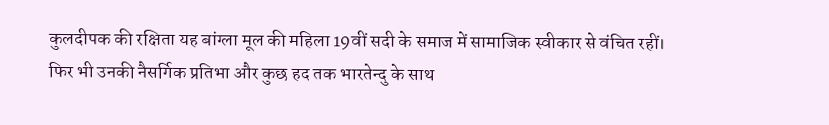कुलदीपक की रक्षिता यह बांग्ला मूल की महिला 19वीं सदी के समाज में सामाजिक स्वीकार से वंचित रहीं। फिर भी उनकी नैसर्गिक प्रतिभा और कुछ हद तक भारतेन्दु के साथ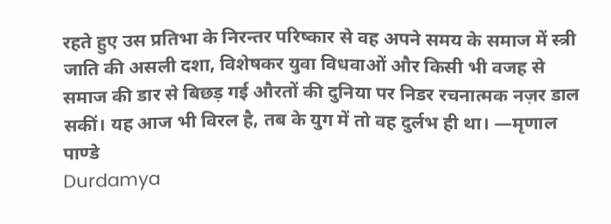रहते हुए उस प्रतिभा के निरन्तर परिष्कार से वह अपने समय के समाज में स्त्री जाति की असली दशा, विशेषकर युवा विधवाओं और किसी भी वजह से समाज की डार से बिछड़ गई औरतों की दुनिया पर निडर रचनात्मक नज़र डाल सकीं। यह आज भी विरल है, तब के युग में तो वह दुर्लभ ही था। —मृणाल पाण्डे
Durdamya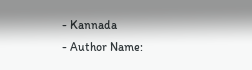- Kannada
- Author Name: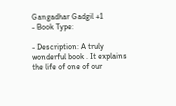Gangadhar Gadgil +1
- Book Type:

- Description: A truly wonderful book . It explains the life of one of our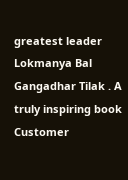greatest leader Lokmanya Bal Gangadhar Tilak . A truly inspiring book
Customer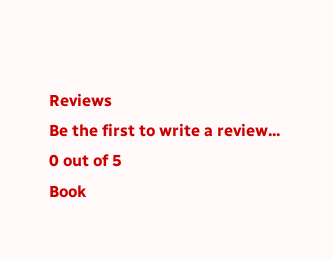Reviews
Be the first to write a review...
0 out of 5
Book